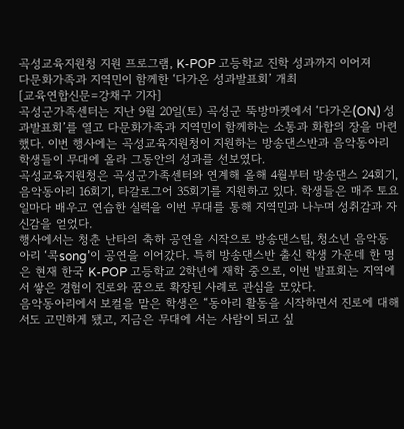곡성교육지원청 지원 프로그램, K-POP 고등학교 진학 성과까지 이어져
다문화가족과 지역민이 함께한 ‘다가온 성과발표회’ 개최
[교육연합신문=강채구 기자]
곡성군가족센터는 지난 9월 20일(토) 곡성군 뚝방마켓에서 ‘다가온(ON) 성과발표회’를 열고 다문화가족과 지역민이 함께하는 소통과 화합의 장을 마련했다. 이번 행사에는 곡성교육지원청이 지원하는 방송댄스반과 음악동아리 학생들이 무대에 올라 그동안의 성과를 선보였다.
곡성교육지원청은 곡성군가족센터와 연계해 올해 4월부터 방송댄스 24회기, 음악동아리 16회기, 타갈로그어 35회기를 지원하고 있다. 학생들은 매주 토요일마다 배우고 연습한 실력을 이번 무대를 통해 지역민과 나누며 성취감과 자신감을 얻었다.
행사에서는 청춘 난타의 축하 공연을 시작으로 방송댄스팀, 청소년 음악동아리 ‘콕song’이 공연을 이어갔다. 특히 방송댄스반 출신 학생 가운데 한 명은 현재 한국 K-POP 고등학교 2학년에 재학 중으로, 이번 발표회는 지역에서 쌓은 경험이 진로와 꿈으로 확장된 사례로 관심을 모았다.
음악동아리에서 보컬을 맡은 학생은 “동아리 활동을 시작하면서 진로에 대해서도 고민하게 됐고, 지금은 무대에 서는 사람이 되고 싶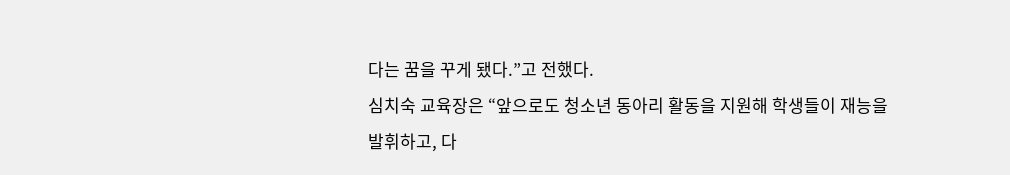다는 꿈을 꾸게 됐다.”고 전했다.
심치숙 교육장은 “앞으로도 청소년 동아리 활동을 지원해 학생들이 재능을 발휘하고, 다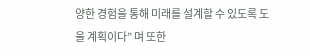양한 경험을 통해 미래를 설계할 수 있도록 도울 계획이다” 며 또한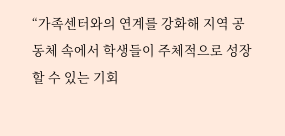“가족센터와의 연계를 강화해 지역 공동체 속에서 학생들이 주체적으로 성장할 수 있는 기회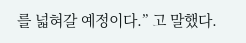를 넓혀갈 예정이다.” 고 말했다.